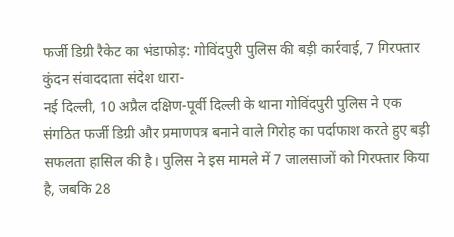फर्जी डिग्री रैकेट का भंडाफोड़: गोविंदपुरी पुलिस की बड़ी कार्रवाई, 7 गिरफ्तार
कुंदन संवाददाता संदेश धारा-
नई दिल्ली, 10 अप्रैल दक्षिण-पूर्वी दिल्ली के थाना गोविंदपुरी पुलिस ने एक संगठित फर्जी डिग्री और प्रमाणपत्र बनाने वाले गिरोह का पर्दाफाश करते हुए बड़ी सफलता हासिल की है। पुलिस ने इस मामले में 7 जालसाजों को गिरफ्तार किया है, जबकि 28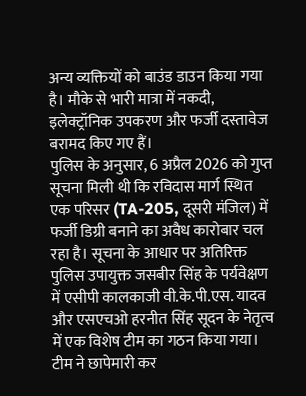अन्य व्यक्तियों को बाउंड डाउन किया गया है। मौके से भारी मात्रा में नकदी, इलेक्ट्रॉनिक उपकरण और फर्जी दस्तावेज बरामद किए गए हैं।
पुलिस के अनुसार, 6 अप्रैल 2026 को गुप्त सूचना मिली थी कि रविदास मार्ग स्थित एक परिसर (TA-205, दूसरी मंजिल) में फर्जी डिग्री बनाने का अवैध कारोबार चल रहा है। सूचना के आधार पर अतिरिक्त पुलिस उपायुक्त जसबीर सिंह के पर्यवेक्षण में एसीपी कालकाजी वी.के.पी.एस. यादव और एसएचओ हरनीत सिंह सूदन के नेतृत्व में एक विशेष टीम का गठन किया गया। टीम ने छापेमारी कर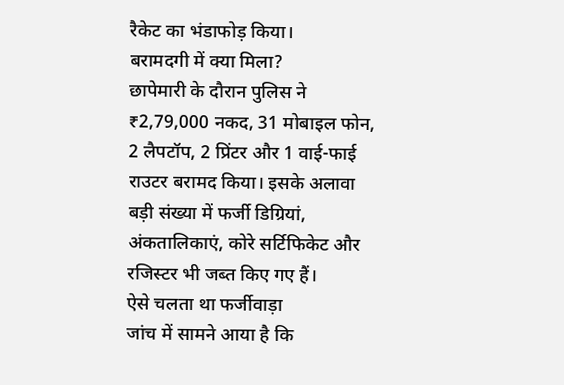रैकेट का भंडाफोड़ किया।
बरामदगी में क्या मिला?
छापेमारी के दौरान पुलिस ने ₹2,79,000 नकद, 31 मोबाइल फोन, 2 लैपटॉप, 2 प्रिंटर और 1 वाई-फाई राउटर बरामद किया। इसके अलावा बड़ी संख्या में फर्जी डिग्रियां, अंकतालिकाएं, कोरे सर्टिफिकेट और रजिस्टर भी जब्त किए गए हैं।
ऐसे चलता था फर्जीवाड़ा
जांच में सामने आया है कि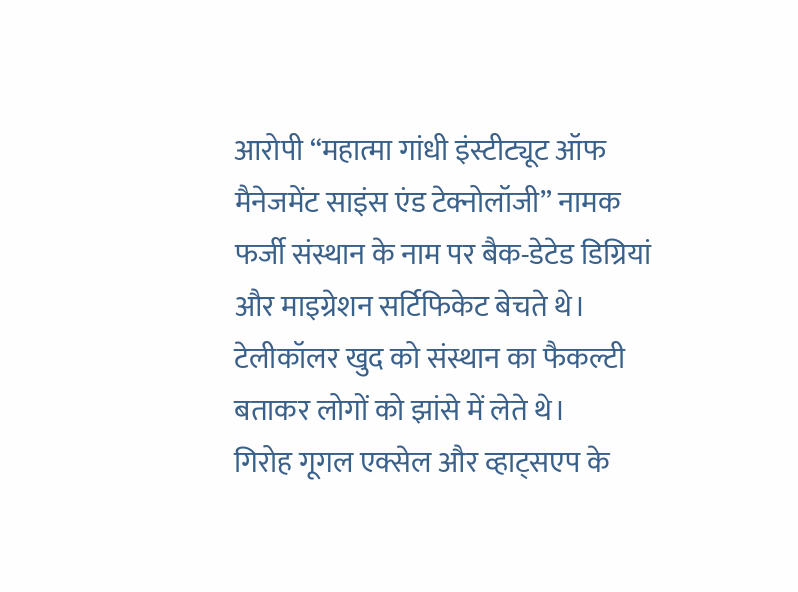आरोपी “महात्मा गांधी इंस्टीट्यूट ऑफ मैनेजमेंट साइंस एंड टेक्नोलॉजी” नामक फर्जी संस्थान के नाम पर बैक-डेटेड डिग्रियां और माइग्रेशन सर्टिफिकेट बेचते थे। टेलीकॉलर खुद को संस्थान का फैकल्टी बताकर लोगों को झांसे में लेते थे।
गिरोह गूगल एक्सेल और व्हाट्सएप के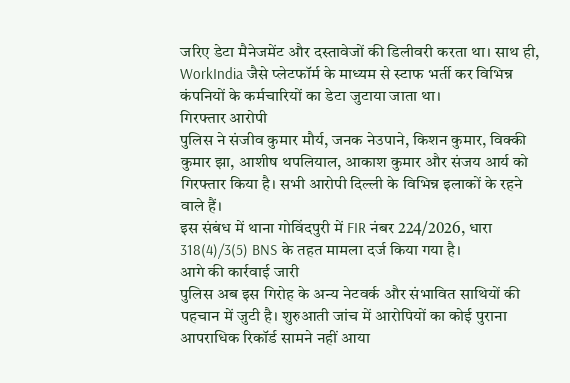जरिए डेटा मैनेजमेंट और दस्तावेजों की डिलीवरी करता था। साथ ही, WorkIndia जैसे प्लेटफॉर्म के माध्यम से स्टाफ भर्ती कर विभिन्न कंपनियों के कर्मचारियों का डेटा जुटाया जाता था।
गिरफ्तार आरोपी
पुलिस ने संजीव कुमार मौर्य, जनक नेउपाने, किशन कुमार, विक्की कुमार झा, आशीष थपलियाल, आकाश कुमार और संजय आर्य को गिरफ्तार किया है। सभी आरोपी दिल्ली के विभिन्न इलाकों के रहने वाले हैं।
इस संबंध में थाना गोविंदपुरी में FIR नंबर 224/2026, धारा 318(4)/3(5) BNS के तहत मामला दर्ज किया गया है।
आगे की कार्रवाई जारी
पुलिस अब इस गिरोह के अन्य नेटवर्क और संभावित साथियों की पहचान में जुटी है। शुरुआती जांच में आरोपियों का कोई पुराना आपराधिक रिकॉर्ड सामने नहीं आया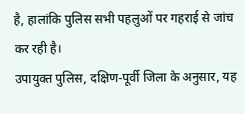है, हालांकि पुलिस सभी पहलुओं पर गहराई से जांच कर रही है।
उपायुक्त पुलिस, दक्षिण-पूर्वी जिला के अनुसार, यह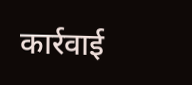कार्रवाई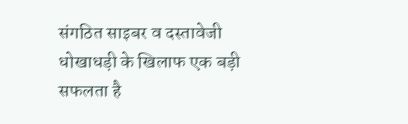संगठित साइबर व दस्तावेजी धोखाधड़ी के खिलाफ एक बड़ी सफलता है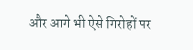और आगे भी ऐसे गिरोहों पर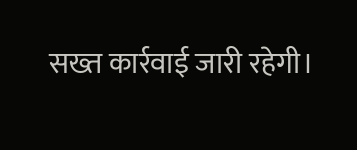सख्त कार्रवाई जारी रहेगी।